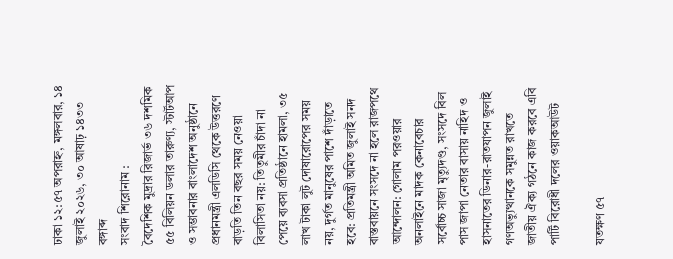ঢাকা ১২:৫৭ অপরাহ্ন, মঙ্গলবার, ১৪ জুলাই ২০২৬, ৩০ আষাঢ় ১৪৩৩ বঙ্গাব্দ
সংবাদ শিরোনাম :
বৈদেশিক মুদ্রার রিজার্ভ ৩৬ দশমিক ৫৫ বিলিয়ন ডলার তারুণ্য, স্টার্টআপ ও সম্ভাবনার বাংলাদেশ অনুষ্ঠানে প্রধানমন্ত্রী এলডিসি থেকে উত্তরণে বাড়তি তিন বছর সময় নেওয়া বিলাসিতা নয়: তিতুমীর চাঁদা না পেয়ে ব্যবসা প্রতিষ্ঠানে হামলা, ৩৫ লাখ টাকা লুট দোষারোপের সময় নয়, দুর্গত মানুষের পাশে দাঁড়াতে হবে: প্রতিমন্ত্রী অমিত জুলাই সনদ বাস্তবায়নে সংসদে না হলে রাজপথে আন্দোলন: গোলাম পরওয়ার অনলাইনে মাদক কেনাবেচার সর্বোচ্চ সাজা মৃত্যুদণ্ড, সংসদে বিল পাস জাপা নেতার বাসায় নাহিদ ও হাসনাতের ডিনার-রাতযাপন জুলাই গণঅভ্যুত্থানকে সমুন্নত রাখতে জাতীয় ঐক্য গঠনে কাজ করবে এবি পার্টি বিরোধী দলের ওয়াকআউট

যতক্ষণ ৫৭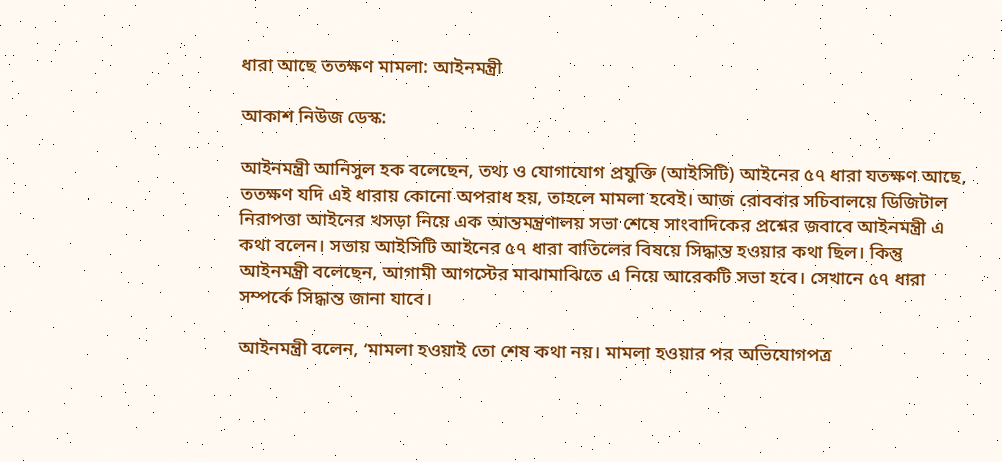ধারা আছে ততক্ষণ মামলা: আইনমন্ত্রী

আকাশ নিউজ ডেস্ক:

আইনমন্ত্রী আনিসুল হক বলেছেন, তথ্য ও যোগাযোগ প্রযুক্তি (আইসিটি) আইনের ৫৭ ধারা যতক্ষণ আছে, ততক্ষণ যদি এই ধারায় কোনো অপরাধ হয়, তাহলে মামলা হবেই। আজ রোববার সচিবালয়ে ডিজিটাল নিরাপত্তা আইনের খসড়া নিয়ে এক আন্তমন্ত্রণালয় সভা শেষে সাংবাদিকের প্রশ্নের জবাবে আইনমন্ত্রী এ কথা বলেন। সভায় আইসিটি আইনের ৫৭ ধারা বাতিলের বিষয়ে সিদ্ধান্ত হওয়ার কথা ছিল। কিন্তু আইনমন্ত্রী বলেছেন, আগামী আগস্টের মাঝামাঝিতে এ নিয়ে আরেকটি সভা হবে। সেখানে ৫৭ ধারা সম্পর্কে সিদ্ধান্ত জানা যাবে।

আইনমন্ত্রী বলেন, ‘মামলা হওয়াই তো শেষ কথা নয়। মামলা হওয়ার পর অভিযোগপত্র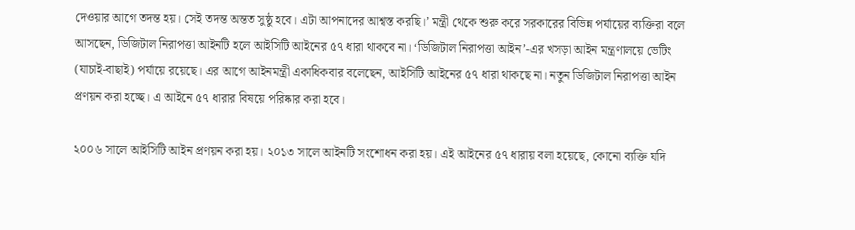দেওয়ার আগে তদন্ত হয়। সেই তদন্ত অন্তত সুষ্ঠু হবে। এটা আপনাদের আশ্বস্ত করছি।’ মন্ত্রী থেকে শুরু করে সরকারের বিভিন্ন পর্যায়ের ব্যক্তিরা বলে আসছেন, ডিজিটাল নিরাপত্তা আইনটি হলে আইসিটি আইনের ৫৭ ধারা থাকবে না। ‘ডিজিটাল নিরাপত্তা আইন’-এর খসড়া আইন মন্ত্রণালয়ে ভেটিং (যাচাই-বাছাই) পর্যায়ে রয়েছে। এর আগে আইনমন্ত্রী একাধিকবার বলেছেন, আইসিটি আইনের ৫৭ ধারা থাকছে না। নতুন ডিজিটাল নিরাপত্তা আইন প্রণয়ন করা হচ্ছে। এ আইনে ৫৭ ধারার বিষয়ে পরিষ্কার করা হবে।

২০০৬ সালে আইসিটি আইন প্রণয়ন করা হয়। ২০১৩ সালে আইনটি সংশোধন করা হয়। এই আইনের ৫৭ ধারায় বলা হয়েছে, কোনো ব্যক্তি যদি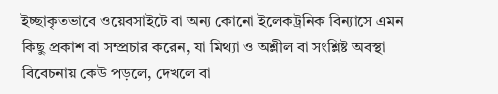ইচ্ছাকৃতভাবে ওয়েবসাইটে বা অন্য কোনো ইলেকট্রনিক বিন্যাসে এমন কিছু প্রকাশ বা সম্প্রচার করেন, যা মিথ্যা ও অশ্লীল বা সংশ্লিষ্ট অবস্থা বিবেচনায় কেউ পড়লে, দেখলে বা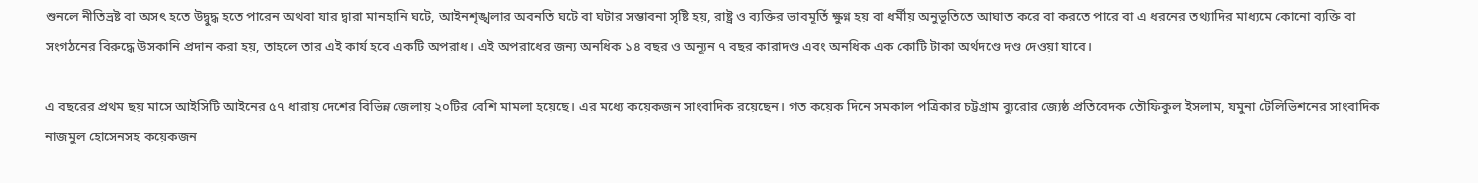শুনলে নীতিভ্রষ্ট বা অসৎ হতে উদ্বুদ্ধ হতে পারেন অথবা যার দ্বারা মানহানি ঘটে, আইনশৃঙ্খলার অবনতি ঘটে বা ঘটার সম্ভাবনা সৃষ্টি হয়, রাষ্ট্র ও ব্যক্তির ভাবমূর্তি ক্ষুণ্ন হয় বা ধর্মীয় অনুভূতিতে আঘাত করে বা করতে পারে বা এ ধরনের তথ্যাদির মাধ্যমে কোনো ব্যক্তি বা সংগঠনের বিরুদ্ধে উসকানি প্রদান করা হয়, তাহলে তার এই কার্য হবে একটি অপরাধ। এই অপরাধের জন্য অনধিক ১৪ বছর ও অন্যূন ৭ বছর কারাদণ্ড এবং অনধিক এক কোটি টাকা অর্থদণ্ডে দণ্ড দেওয়া যাবে।

এ বছরের প্রথম ছয় মাসে আইসিটি আইনের ৫৭ ধারায় দেশের বিভিন্ন জেলায় ২০টির বেশি মামলা হয়েছে। এর মধ্যে কয়েকজন সাংবাদিক রয়েছেন। গত কয়েক দিনে সমকাল পত্রিকার চট্টগ্রাম ব্যুরোর জ্যেষ্ঠ প্রতিবেদক তৌফিকুল ইসলাম, যমুনা টেলিভিশনের সাংবাদিক নাজমুল হোসেনসহ কয়েকজন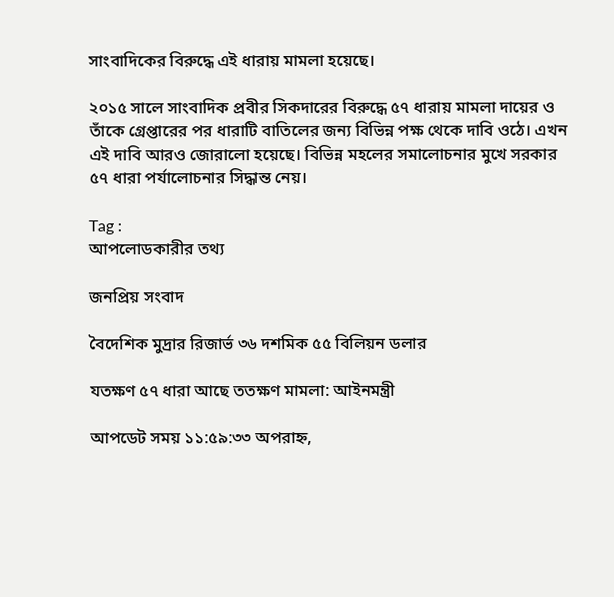সাংবাদিকের বিরুদ্ধে এই ধারায় মামলা হয়েছে।

২০১৫ সালে সাংবাদিক প্রবীর সিকদারের বিরুদ্ধে ৫৭ ধারায় মামলা দায়ের ও তাঁকে গ্রেপ্তারের পর ধারাটি বাতিলের জন্য বিভিন্ন পক্ষ থেকে দাবি ওঠে। এখন এই দাবি আরও জোরালো হয়েছে। বিভিন্ন মহলের সমালোচনার মুখে সরকার ৫৭ ধারা পর্যালোচনার সিদ্ধান্ত নেয়।

Tag :
আপলোডকারীর তথ্য

জনপ্রিয় সংবাদ

বৈদেশিক মুদ্রার রিজার্ভ ৩৬ দশমিক ৫৫ বিলিয়ন ডলার

যতক্ষণ ৫৭ ধারা আছে ততক্ষণ মামলা: আইনমন্ত্রী

আপডেট সময় ১১:৫৯:৩৩ অপরাহ্ন,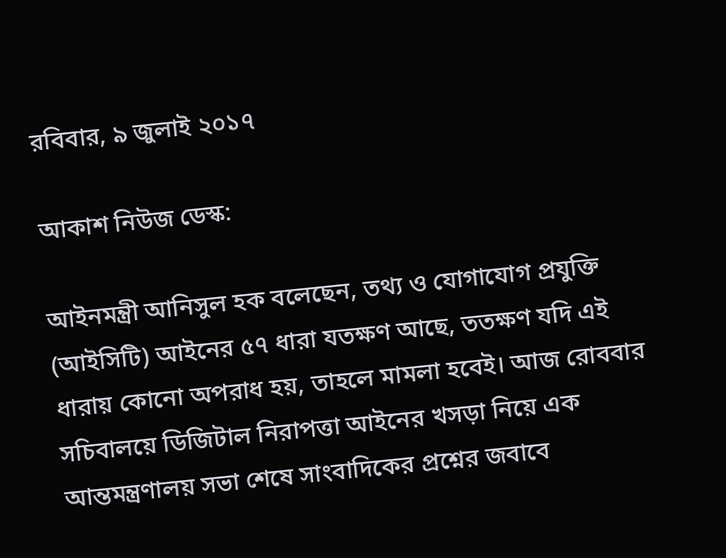রবিবার, ৯ জুলাই ২০১৭

আকাশ নিউজ ডেস্ক:

আইনমন্ত্রী আনিসুল হক বলেছেন, তথ্য ও যোগাযোগ প্রযুক্তি (আইসিটি) আইনের ৫৭ ধারা যতক্ষণ আছে, ততক্ষণ যদি এই ধারায় কোনো অপরাধ হয়, তাহলে মামলা হবেই। আজ রোববার সচিবালয়ে ডিজিটাল নিরাপত্তা আইনের খসড়া নিয়ে এক আন্তমন্ত্রণালয় সভা শেষে সাংবাদিকের প্রশ্নের জবাবে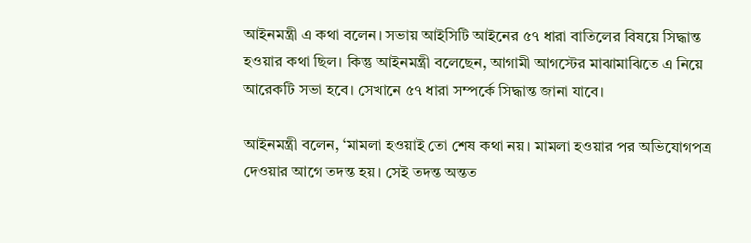আইনমন্ত্রী এ কথা বলেন। সভায় আইসিটি আইনের ৫৭ ধারা বাতিলের বিষয়ে সিদ্ধান্ত হওয়ার কথা ছিল। কিন্তু আইনমন্ত্রী বলেছেন, আগামী আগস্টের মাঝামাঝিতে এ নিয়ে আরেকটি সভা হবে। সেখানে ৫৭ ধারা সম্পর্কে সিদ্ধান্ত জানা যাবে।

আইনমন্ত্রী বলেন, ‘মামলা হওয়াই তো শেষ কথা নয়। মামলা হওয়ার পর অভিযোগপত্র দেওয়ার আগে তদন্ত হয়। সেই তদন্ত অন্তত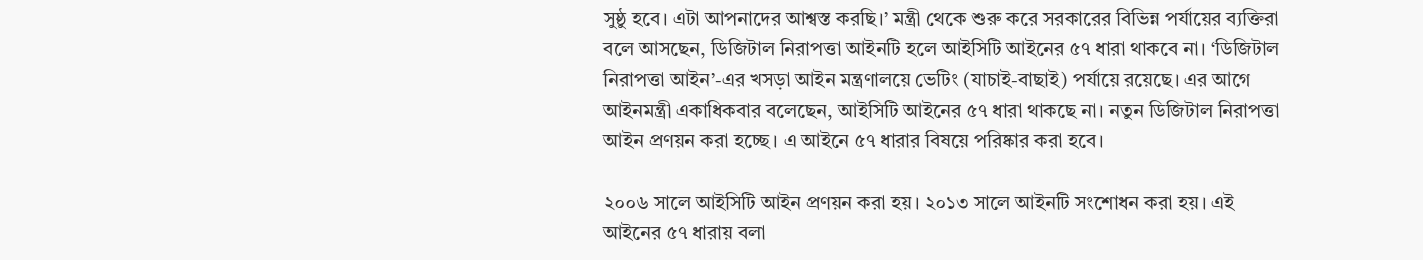সুষ্ঠু হবে। এটা আপনাদের আশ্বস্ত করছি।’ মন্ত্রী থেকে শুরু করে সরকারের বিভিন্ন পর্যায়ের ব্যক্তিরা বলে আসছেন, ডিজিটাল নিরাপত্তা আইনটি হলে আইসিটি আইনের ৫৭ ধারা থাকবে না। ‘ডিজিটাল নিরাপত্তা আইন’-এর খসড়া আইন মন্ত্রণালয়ে ভেটিং (যাচাই-বাছাই) পর্যায়ে রয়েছে। এর আগে আইনমন্ত্রী একাধিকবার বলেছেন, আইসিটি আইনের ৫৭ ধারা থাকছে না। নতুন ডিজিটাল নিরাপত্তা আইন প্রণয়ন করা হচ্ছে। এ আইনে ৫৭ ধারার বিষয়ে পরিষ্কার করা হবে।

২০০৬ সালে আইসিটি আইন প্রণয়ন করা হয়। ২০১৩ সালে আইনটি সংশোধন করা হয়। এই আইনের ৫৭ ধারায় বলা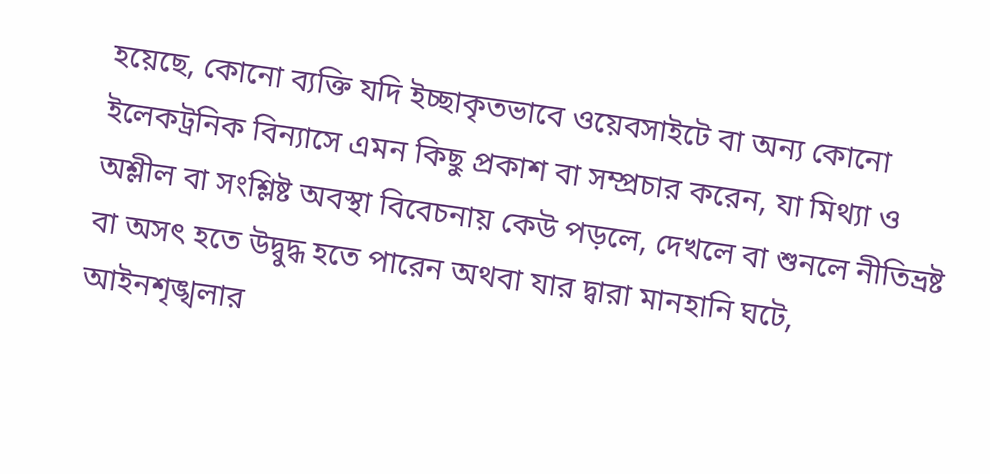হয়েছে, কোনো ব্যক্তি যদি ইচ্ছাকৃতভাবে ওয়েবসাইটে বা অন্য কোনো ইলেকট্রনিক বিন্যাসে এমন কিছু প্রকাশ বা সম্প্রচার করেন, যা মিথ্যা ও অশ্লীল বা সংশ্লিষ্ট অবস্থা বিবেচনায় কেউ পড়লে, দেখলে বা শুনলে নীতিভ্রষ্ট বা অসৎ হতে উদ্বুদ্ধ হতে পারেন অথবা যার দ্বারা মানহানি ঘটে, আইনশৃঙ্খলার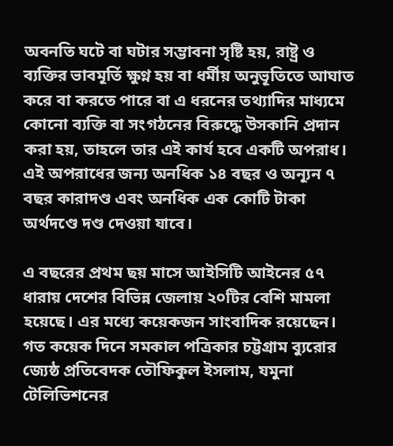অবনতি ঘটে বা ঘটার সম্ভাবনা সৃষ্টি হয়, রাষ্ট্র ও ব্যক্তির ভাবমূর্তি ক্ষুণ্ন হয় বা ধর্মীয় অনুভূতিতে আঘাত করে বা করতে পারে বা এ ধরনের তথ্যাদির মাধ্যমে কোনো ব্যক্তি বা সংগঠনের বিরুদ্ধে উসকানি প্রদান করা হয়, তাহলে তার এই কার্য হবে একটি অপরাধ। এই অপরাধের জন্য অনধিক ১৪ বছর ও অন্যূন ৭ বছর কারাদণ্ড এবং অনধিক এক কোটি টাকা অর্থদণ্ডে দণ্ড দেওয়া যাবে।

এ বছরের প্রথম ছয় মাসে আইসিটি আইনের ৫৭ ধারায় দেশের বিভিন্ন জেলায় ২০টির বেশি মামলা হয়েছে। এর মধ্যে কয়েকজন সাংবাদিক রয়েছেন। গত কয়েক দিনে সমকাল পত্রিকার চট্টগ্রাম ব্যুরোর জ্যেষ্ঠ প্রতিবেদক তৌফিকুল ইসলাম, যমুনা টেলিভিশনের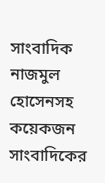সাংবাদিক নাজমুল হোসেনসহ কয়েকজন সাংবাদিকের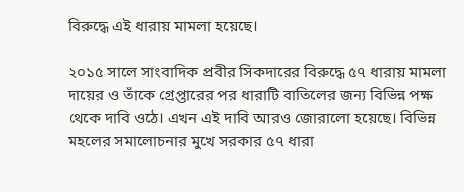বিরুদ্ধে এই ধারায় মামলা হয়েছে।

২০১৫ সালে সাংবাদিক প্রবীর সিকদারের বিরুদ্ধে ৫৭ ধারায় মামলা দায়ের ও তাঁকে গ্রেপ্তারের পর ধারাটি বাতিলের জন্য বিভিন্ন পক্ষ থেকে দাবি ওঠে। এখন এই দাবি আরও জোরালো হয়েছে। বিভিন্ন মহলের সমালোচনার মুখে সরকার ৫৭ ধারা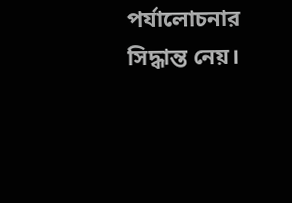পর্যালোচনার সিদ্ধান্ত নেয়।